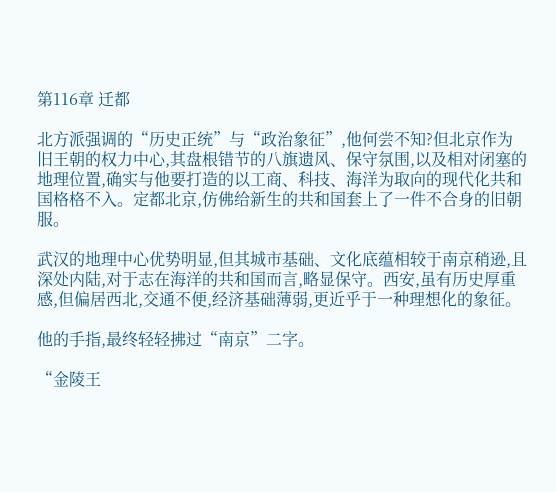第116章 迁都

北方派强调的“历史正统”与“政治象征”,他何尝不知?但北京作为旧王朝的权力中心,其盘根错节的八旗遗风、保守氛围,以及相对闭塞的地理位置,确实与他要打造的以工商、科技、海洋为取向的现代化共和国格格不入。定都北京,仿佛给新生的共和国套上了一件不合身的旧朝服。

武汉的地理中心优势明显,但其城市基础、文化底蕴相较于南京稍逊,且深处内陆,对于志在海洋的共和国而言,略显保守。西安,虽有历史厚重感,但偏居西北,交通不便,经济基础薄弱,更近乎于一种理想化的象征。

他的手指,最终轻轻拂过“南京”二字。

“金陵王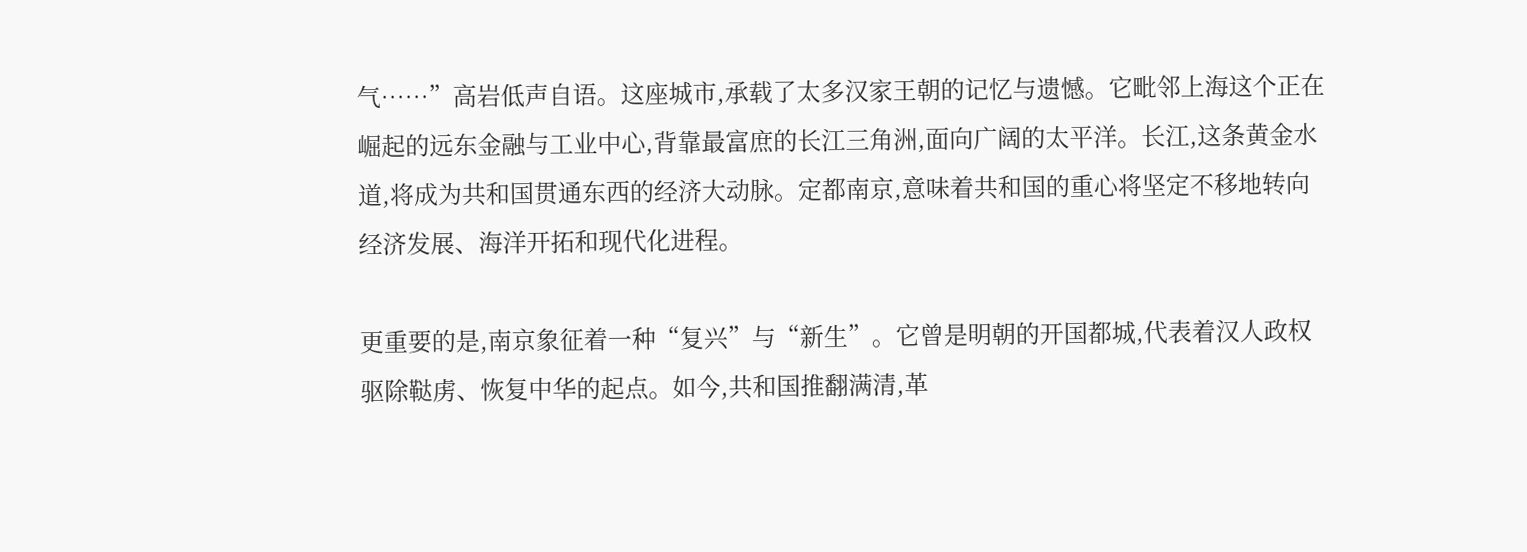气……”高岩低声自语。这座城市,承载了太多汉家王朝的记忆与遗憾。它毗邻上海这个正在崛起的远东金融与工业中心,背靠最富庶的长江三角洲,面向广阔的太平洋。长江,这条黄金水道,将成为共和国贯通东西的经济大动脉。定都南京,意味着共和国的重心将坚定不移地转向经济发展、海洋开拓和现代化进程。

更重要的是,南京象征着一种“复兴”与“新生”。它曾是明朝的开国都城,代表着汉人政权驱除鞑虏、恢复中华的起点。如今,共和国推翻满清,革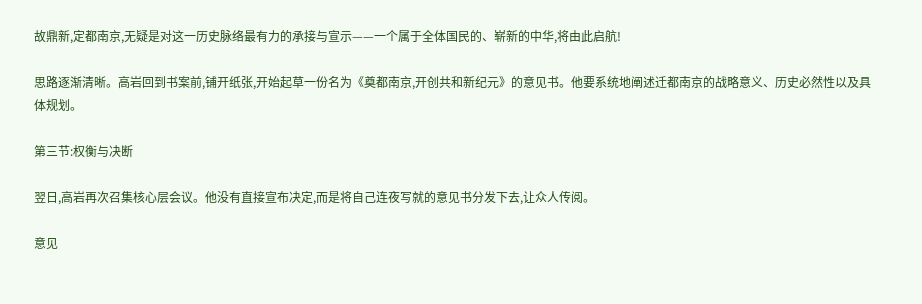故鼎新,定都南京,无疑是对这一历史脉络最有力的承接与宣示——一个属于全体国民的、崭新的中华,将由此启航!

思路逐渐清晰。高岩回到书案前,铺开纸张,开始起草一份名为《奠都南京,开创共和新纪元》的意见书。他要系统地阐述迁都南京的战略意义、历史必然性以及具体规划。

第三节:权衡与决断

翌日,高岩再次召集核心层会议。他没有直接宣布决定,而是将自己连夜写就的意见书分发下去,让众人传阅。

意见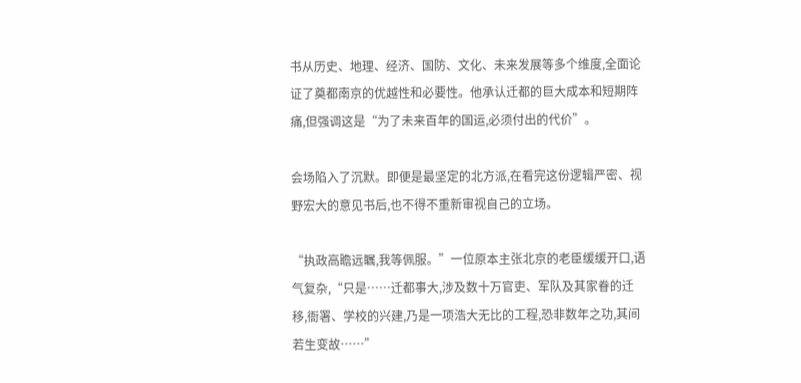书从历史、地理、经济、国防、文化、未来发展等多个维度,全面论证了奠都南京的优越性和必要性。他承认迁都的巨大成本和短期阵痛,但强调这是“为了未来百年的国运,必须付出的代价”。

会场陷入了沉默。即便是最坚定的北方派,在看完这份逻辑严密、视野宏大的意见书后,也不得不重新审视自己的立场。

“执政高瞻远瞩,我等佩服。”一位原本主张北京的老臣缓缓开口,语气复杂,“只是……迁都事大,涉及数十万官吏、军队及其家眷的迁移,衙署、学校的兴建,乃是一项浩大无比的工程,恐非数年之功,其间若生变故……”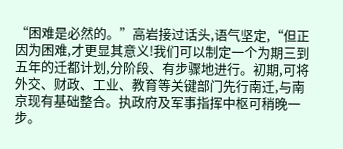“困难是必然的。”高岩接过话头,语气坚定,“但正因为困难,才更显其意义!我们可以制定一个为期三到五年的迁都计划,分阶段、有步骤地进行。初期,可将外交、财政、工业、教育等关键部门先行南迁,与南京现有基础整合。执政府及军事指挥中枢可稍晚一步。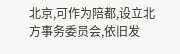北京,可作为陪都,设立北方事务委员会,依旧发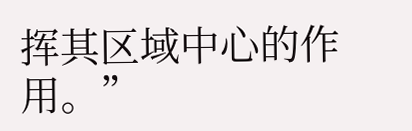挥其区域中心的作用。”